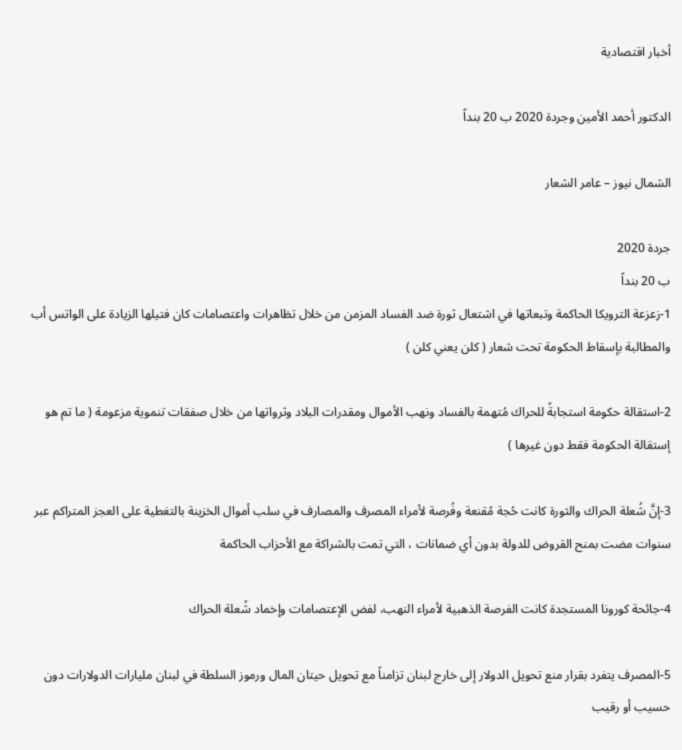أخبار اقتصادية

الدكتور أحمد الأمين وجردة 2020 ب 20 بنداً

الشمال نيوز – عامر الشعار

جردة 2020
ب 20 بنداً
1-زعزعة الترويكا الحاكمة وتبعاتها في اشتعال ثورة ضد الفساد المزمن من خلال تظاهرات واعتصامات كان فتيلها الزيادة على الواتس أب والمطالبة بإسقاط الحكومة تحت شعار ( كلن يعني كلن )

2-استقالة حكومة استجابةً للحراك مُتهمة بالفساد ونهب الأموال ومقدرات البلاد وثرواتها من خلال صفقات تنموية مزعومة ( ما تم هو إستقالة الحكومة فقط دون غيرها )

3-إنَّ شُعلة الحراك والثورة كانت حُجة مُقنعة وفُرصة لأمراء المصرف والمصارف في سلب أموال الخزينة بالتغطية على العجز المتراكم عبر سنوات مضت بمنح القروض للدولة بدون أي ضمانات ، التي تمت بالشراكة مع الأحزاب الحاكمة

4-جائحة كورونا المستجدة كانت الفرصة الذهبية لأمراء النهب، لفض الإعتصامات وإخماد شُعلة الحراك

5-المصرف يتفرد بقرار منع تحويل الدولار إلى خارج لبنان تزامناً مع تحويل حيتان المال ورموز السلطة في لبنان مليارات الدولارات دون حسيب أو رقيب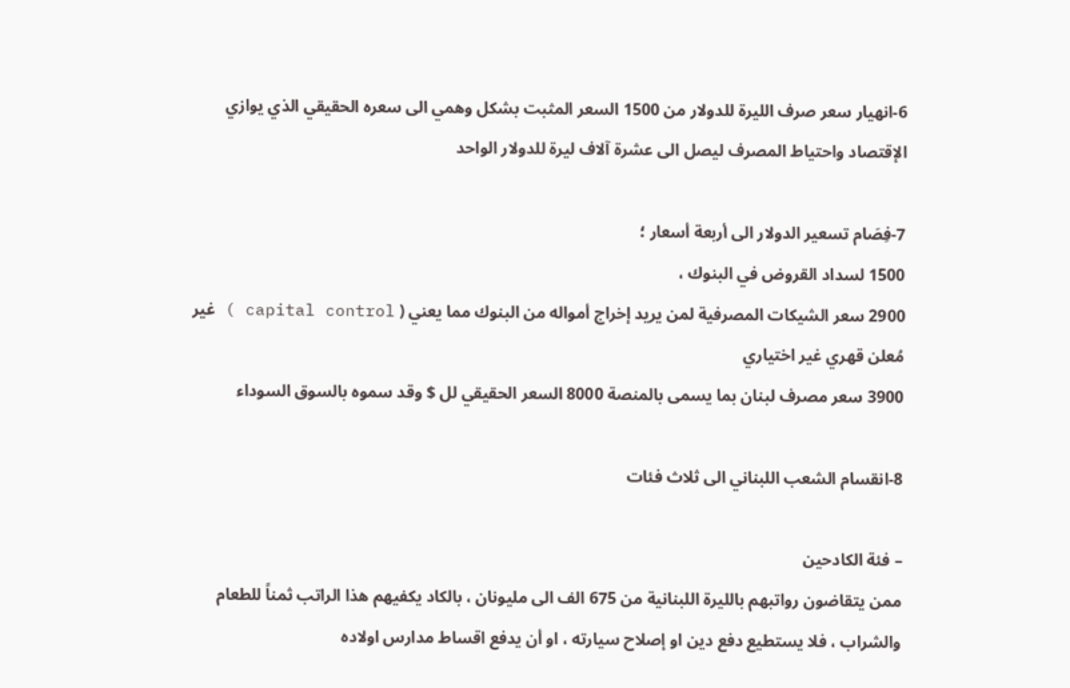6-انهيار سعر صرف الليرة للدولار من 1500 السعر المثبت بشكل وهمي الى سعره الحقيقي الذي يوازي الإقتصاد واحتياط المصرف ليصل الى عشرة آلاف ليرة للدولار الواحد

7-فِصَام تسعير الدولار الى أربعة أسعار ؛
1500 لسداد القروض في البنوك ،
2900 سعر الشيكات المصرفية لمن يريد إخراج أمواله من البنوك مما يعني ( capital control ) غير مُعلن قهري غير اختياري
3900 سعر مصرف لبنان بما يسمى بالمنصة 8000 السعر الحقيقي لل $ وقد سموه بالسوق السوداء

8-انقسام الشعب اللبناني الى ثلاث فئات

– فئة الكادحين
ممن يتقاضون رواتبهم بالليرة اللبنانية من 675 الف الى مليونان ، بالكاد يكفيهم هذا الراتب ثمناً للطعام والشراب ، فلا يستطيع دفع دين او إصلاح سيارته ، او أن يدفع اقساط مدارس اولاده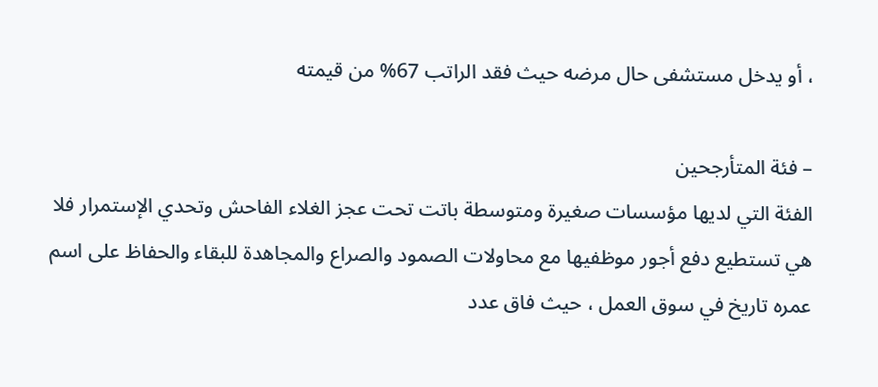، أو يدخل مستشفى حال مرضه حيث فقد الراتب 67% من قيمته

– فئة المتأرجحين
الفئة التي لديها مؤسسات صغيرة ومتوسطة باتت تحت عجز الغلاء الفاحش وتحدي الإستمرار فلا هي تستطيع دفع أجور موظفيها مع محاولات الصمود والصراع والمجاهدة للبقاء والحفاظ على اسم عمره تاريخ في سوق العمل ، حيث فاق عدد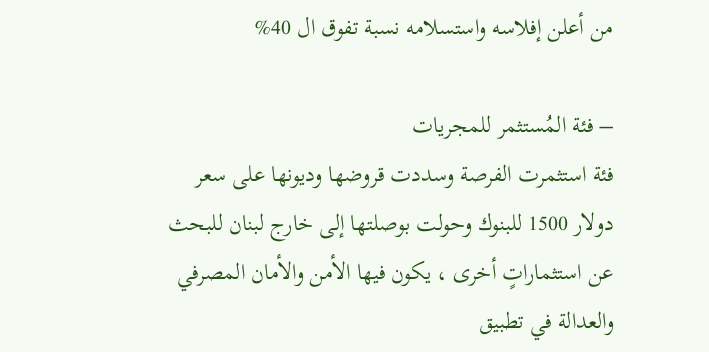من أعلن إفلاسه واستسلامه نسبة تفوق ال 40%

– فئة المُستثمر للمجريات
فئة استثمرت الفرصة وسددت قروضها وديونها على سعر دولار 1500 للبنوك وحولت بوصلتها إلى خارج لبنان للبحث عن استثماراتٍ أخرى ، يكون فيها الأمن والأمان المصرفي والعدالة في تطبيق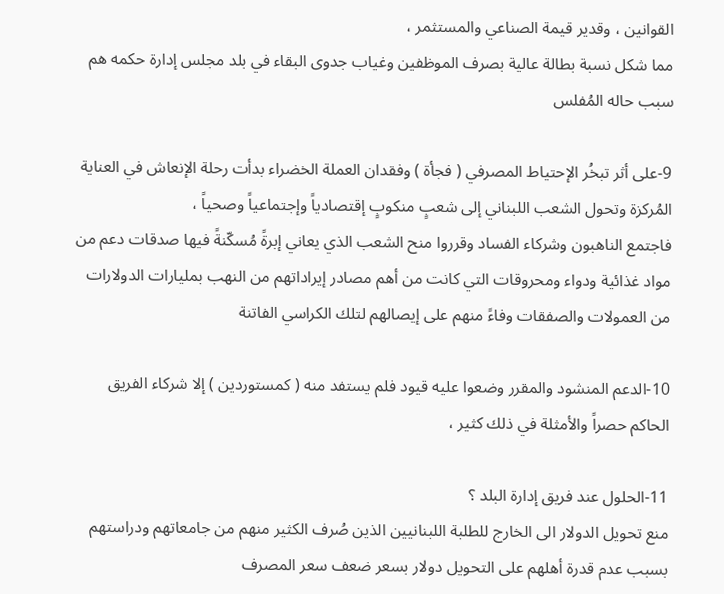القوانين ، وقدير قيمة الصناعي والمستثمر ،
مما شكل نسبة بطالة عالية بصرف الموظفين وغياب جدوى البقاء في بلد مجلس إدارة حكمه هم سبب حاله المُفلس

9-على أثر تبخُر الإحتياط المصرفي ( فجأة ) وفقدان العملة الخضراء بدأت رحلة الإنعاش في العناية المُركزة وتحول الشعب اللبناني إلى شعبٍ منكوبٍ إقتصادياً وإجتماعياً وصحياً ،
فاجتمع الناهبون وشركاء الفساد وقرروا منح الشعب الذي يعاني إبرةً مُسكّنةً فيها صدقات دعم من مواد غذائية ودواء ومحروقات التي كانت من أهم مصادر إيراداتهم من النهب بمليارات الدولارات من العمولات والصفقات وفاءً منهم على إيصالهم لتلك الكراسي الفاتنة

10-الدعم المنشود والمقرر وضعوا عليه قيود فلم يستفد منه ( كمستوردين ) إلا شركاء الفريق الحاكم حصراً والأمثلة في ذلك كثير ،

11-الحلول عند فريق إدارة البلد ؟
منع تحويل الدولار الى الخارج للطلبة اللبنانيين الذين صُرف الكثير منهم من جامعاتهم ودراستهم بسبب عدم قدرة أهلهم على التحويل دولار بسعر ضعف سعر المصرف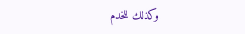وكذلك للخدم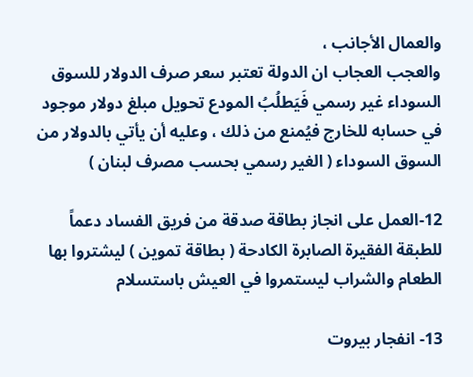والعمال الأجانب ،
والعجب العجاب ان الدولة تعتبر سعر صرف الدولار للسوق السوداء غير رسمي فَيَطلُبُ المودع تحويل مبلغ دولار موجود في حسابه للخارج فيُمنع من ذلك ، وعليه أن يأتي بالدولار من السوق السوداء ( الغير رسمي بحسب مصرف لبنان )

12-العمل على انجاز بطاقة صدقة من فريق الفساد دعماً للطبقة الفقيرة الصابرة الكادحة ( بطاقة تموين ) ليشتروا بها الطعام والشراب ليستمروا في العيش باستسلام

13- انفجار بيروت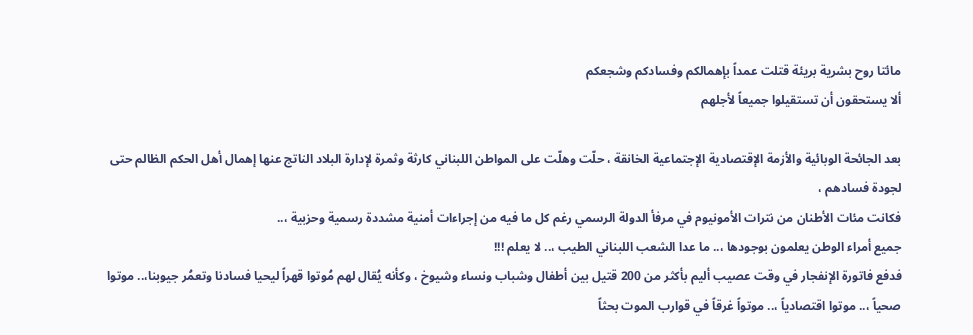مائتا روح بشرية بريئة قتلت عمداً بإهمالكم وفسادكم وشجعكم
ألا يستحقون أن تستقيلوا جميعاً لأجلهم

بعد الجائحة الوبائية والأزمة الإقتصادية الإجتماعية الخانقة ، حلّت وهلّت على المواطن اللبناني كارثة وثمرة لإدارة البلاد الناتج عنها إهمال أهل الحكم الظالم حتى لجودة فسادهم ،
فكانت مئات الأطنان من نترات الأمونيوم في مرفأ الدولة الرسمي رغم كل ما فيه من إجراءات أمنية مشددة رسمية وحزبية ،..
جميع أمراء الوطن يعلمون بوجودها ،.. ما عدا الشعب اللبناني الطيب ،.. لا يعلم !!!
فدفع فاتورة الإنفجار في وقت عصيب أليم بأكثر من 200 قتيل بين أطفال وشباب ونساء وشيوخ ، وكأنه يُقال لهم مُوتوا قهراً ليحيا فسادنا وتعمُر جيوبنا،.. موتوا صحياً ،.. موتوا اقتصادياً ،.. موتواً غرقاً في قوارب الموت بحثاً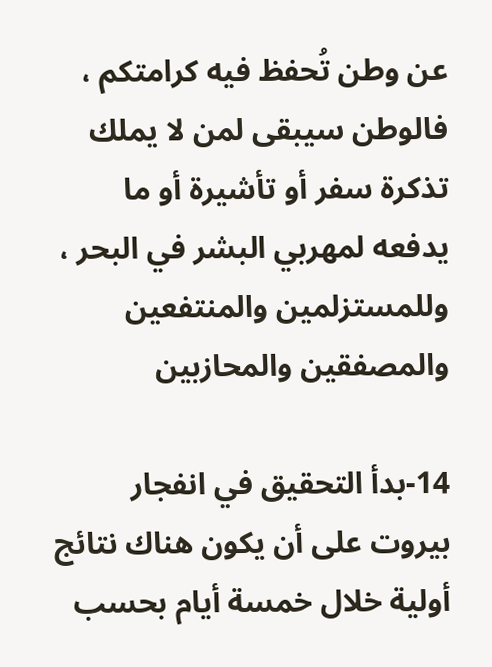عن وطن تُحفظ فيه كرامتكم ،
فالوطن سيبقى لمن لا يملك تذكرة سفر أو تأشيرة أو ما يدفعه لمهربي البشر في البحر ، وللمستزلمين والمنتفعين والمصفقين والمحازبين

14-بدأ التحقيق في انفجار بيروت على أن يكون هناك نتائج أولية خلال خمسة أيام بحسب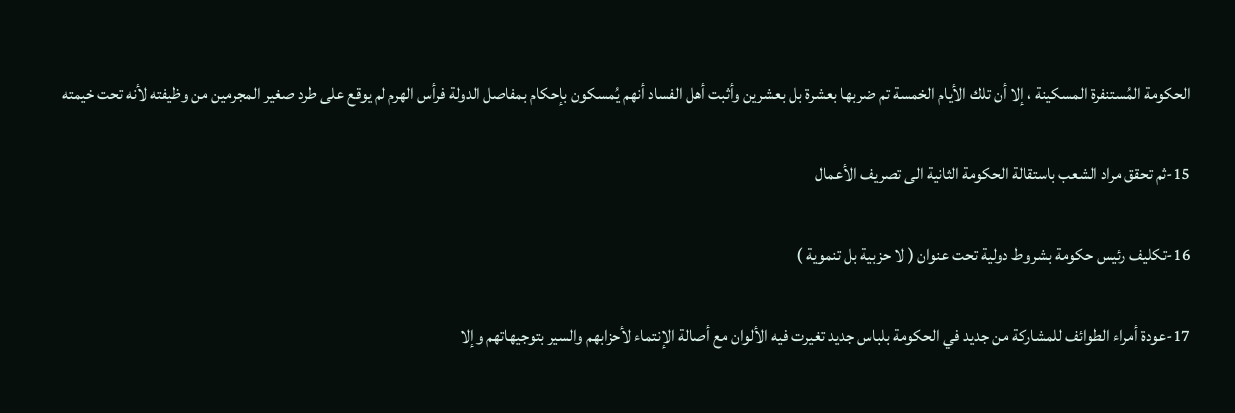الحكومة المُستنفرة المسكينة ، إلا أن تلك الأيام الخمسة تم ضربها بعشرة بل بعشرين وأثبت أهل الفساد أنهم يُمسكون بإحكام بمفاصل الدولة فرأس الهرم لم يوقع على طرد صغير المجرمين من وظيفته لأنه تحت خيمته

15-ثم تحقق مراد الشعب باستقالة الحكومة الثانية الى تصريف الأعمال

16-تكليف رئيس حكومة بشروط دولية تحت عنوان ( لا حزبية بل تنموية )

17-عودة أمراء الطوائف للمشاركة من جديد في الحكومة بلباس جديد تغيرت فيه الألوان مع أصالة الإنتماء لأحزابهم والسير بتوجيهاتهم وإلا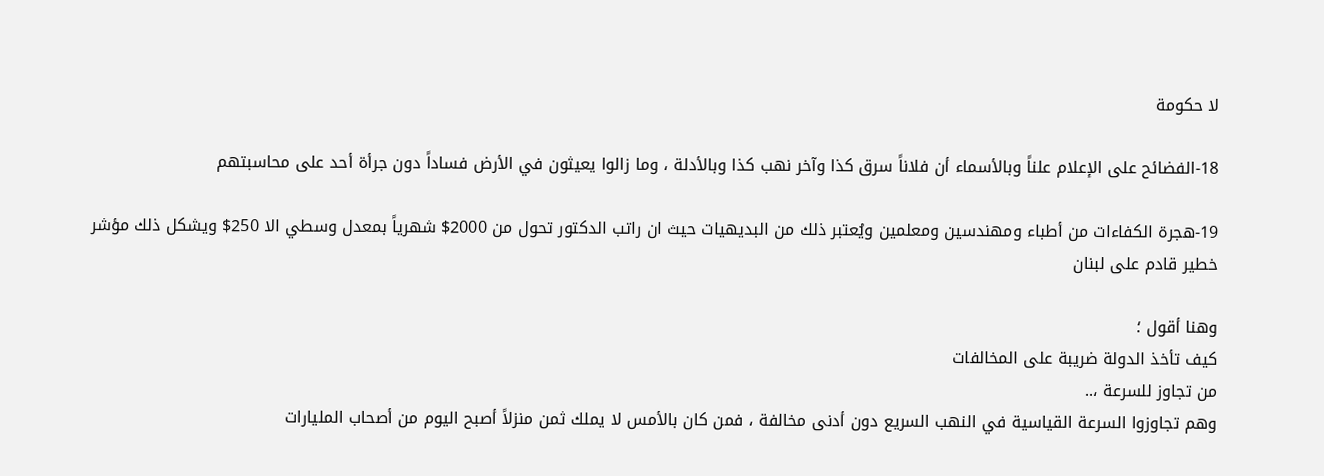لا حكومة

18-الفضائح على الإعلام علناً وبالأسماء أن فلاناً سرق كذا وآخر نهب كذا وبالأدلة ، وما زالوا يعيثون في الأرض فساداً دون جرأة أحد على محاسبتهم

19-هجرة الكفاءات من أطباء ومهندسين ومعلمين ويُعتبر ذلك من البديهيات حيث ان راتب الدكتور تحول من 2000$ شهرياً بمعدل وسطي الا 250$ ويشكل ذلك مؤشر خطير قادم على لبنان

وهنا أقول ؛
كيف تأخذ الدولة ضريبة على المخالفات
من تجاوز للسرعة ،..
وهم تجاوزوا السرعة القياسية في النهب السريع دون أدنى مخالفة ، فمن كان بالأمس لا يملك ثمن منزلاً أصبح اليوم من أصحاب المليارات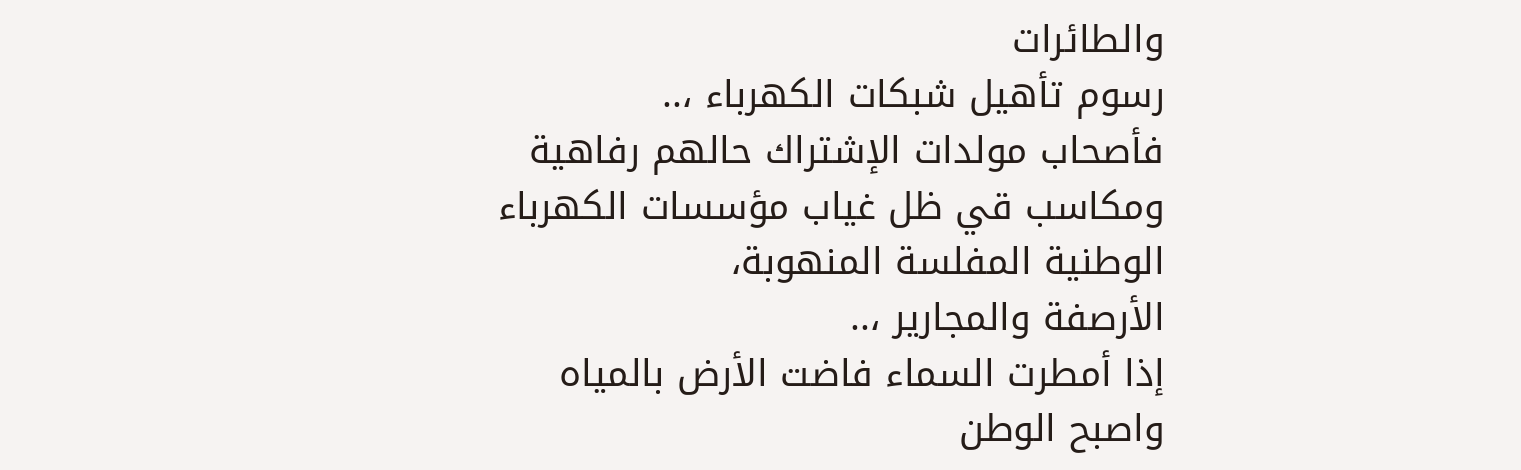والطائرات
رسوم تأهيل شبكات الكهرباء ،..
فأصحاب مولدات الإشتراك حالهم رفاهية ومكاسب قي ظل غياب مؤسسات الكهرباء الوطنية المفلسة المنهوبة،
الأرصفة والمجارير ،..
إذا أمطرت السماء فاضت الأرض بالمياه واصبح الوطن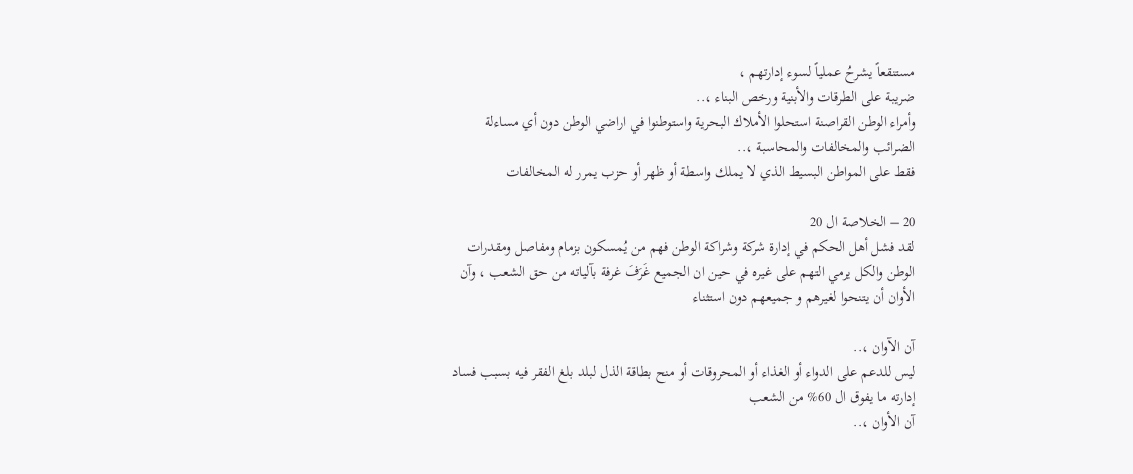مستنقعاً يشرحُ عملياً لسوء إدارتهم ،
ضريبة على الطرقات والأبنية ورخص البناء ،..
وأمراء الوطن القراصنة استحلوا الأملاك البحرية واستوطنوا في اراضي الوطن دون أي مساءلة
الضرائب والمخالفات والمحاسبة ،..
فقط على المواطن البسيط الذي لا يملك واسطة أو ظهر أو حزب يمرر له المخالفات

20 – الخلاصة ال 20
لقد فشل أهل الحكم في إدارة شركة وشراكة الوطن فهم من يُمسكون بزمام ومفاصل ومقدرات الوطن والكل يرمي التهم على غيره في حين ان الجميع غَرَفَ غرفة بآلياته من حق الشعب ، وآن الأوان أن يتنحوا لغيرهم و جميعهم دون استثناء

آن الآوان ،..
ليس للدعم على الدواء أو الغذاء أو المحروقات أو منح بطاقة الذل لبلد بلغ الفقر فيه بسبب فساد إدارته ما يفوق ال 60% من الشعب
آن الأوان ،..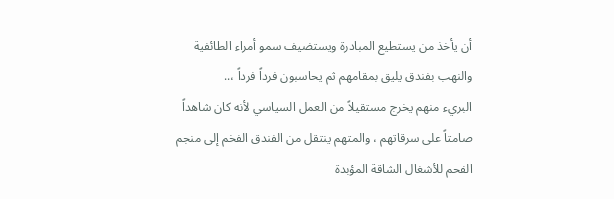أن يأخذ من يستطيع المبادرة ويستضيف سمو أمراء الطائفية والنهب بفندق يليق بمقامهم ثم يحاسبون فرداً فرداً ،..
البريء منهم يخرج مستقيلاً من العمل السياسي لأنه كان شاهداً صامتاً على سرقاتهم ، والمتهم ينتقل من الفندق الفخم إلى منجم الفحم للأشغال الشاقة المؤبدة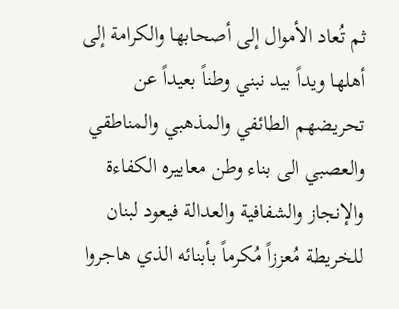ثم تُعاد الأموال إلى أصحابها والكرامة إلى أهلها ويداً بيد نبني وطناً بعيداً عن تحريضهم الطائفي والمذهبي والمناطقي والعصبي الى بناء وطن معاييره الكفاءة والإنجاز والشفافية والعدالة فيعود لبنان للخريطة مُعززاً مُكرماً بأبنائه الذي هاجروا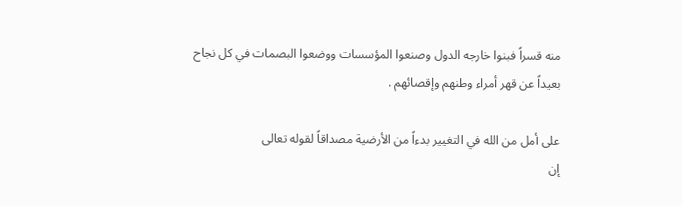منه قسراً فبنوا خارجه الدول وصنعوا المؤسسات ووضعوا البصمات في كل نجاح بعيداً عن قهر أمراء وطنهم وإقصائهم .

على أمل من الله في التغيير بدءاً من الأرضية مصداقاً لقوله تعالى
إن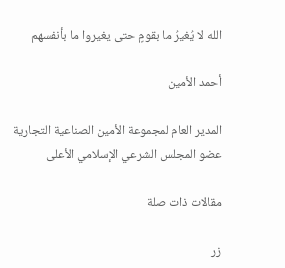الله لا يُغيرُ ما بقومٍ حتى يغيروا ما بأنفسهم

أحمد الأمين

المدير العام لمجموعة الأمين الصناعية التجارية
عضو المجلس الشرعي الإسلامي الأعلى

مقالات ذات صلة

زر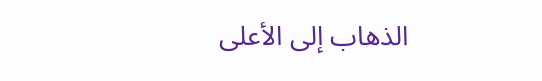الذهاب إلى الأعلى